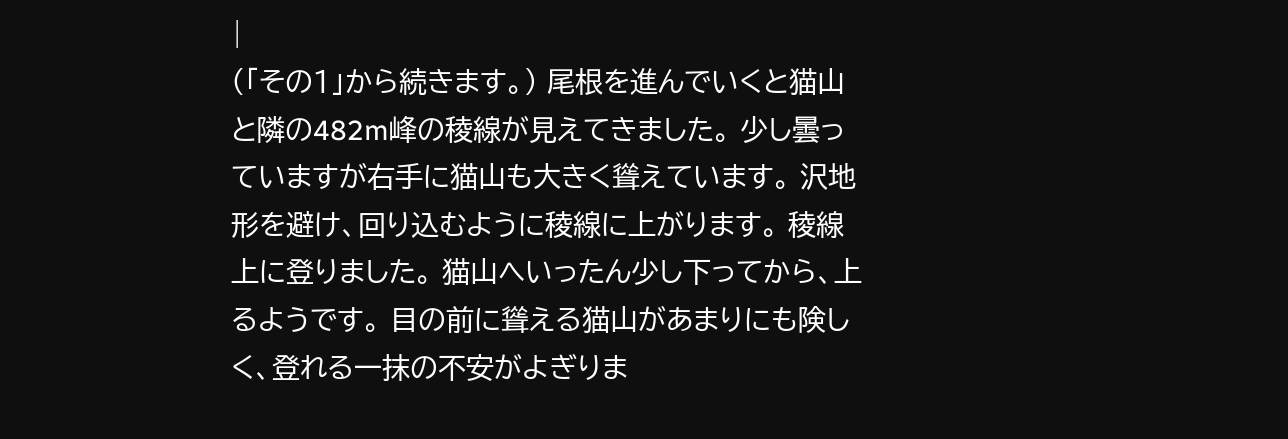|
(「その1」から続きます。) 尾根を進んでいくと猫山と隣の482m峰の稜線が見えてきました。 少し曇っていますが右手に猫山も大きく聳えています。 沢地形を避け、回り込むように稜線に上がります。 稜線上に登りました。 猫山へいったん少し下ってから、上るようです。 目の前に聳える猫山があまりにも険しく、登れる一抹の不安がよぎりま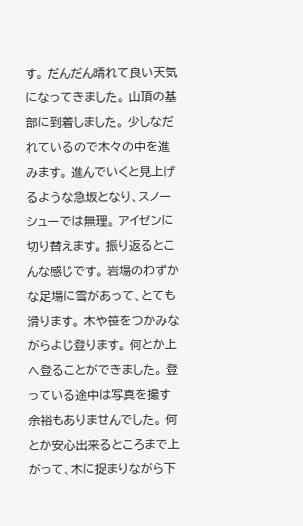す。 だんだん晴れて良い天気になってきました。 山頂の基部に到着しました。 少しなだれているので木々の中を進みます。 進んでいくと見上げるような急坂となり、スノーシューでは無理。 アイゼンに切り替えます。 振り返るとこんな感じです。 岩場のわずかな足場に雪があって、とても滑ります。 木や笹をつかみながらよじ登ります。 何とか上へ登ることができました。 登っている途中は写真を撮す余裕もありませんでした。 何とか安心出来るところまで上がって、木に捉まりながら下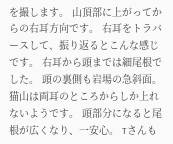を撮します。 山頂部に上がってからの右耳方向です。 右耳をトラバースして、振り返るとこんな感じです。 右耳から頭までは細尾根でした。 頭の裏側も岩場の急斜面。 猫山は両耳のところからしか上れないようです。 頭部分になると尾根が広くなり、一安心。 Tさんも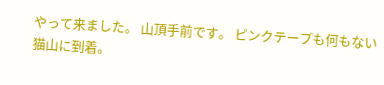やって来ました。 山頂手前です。 ピンクテープも何もない猫山に到着。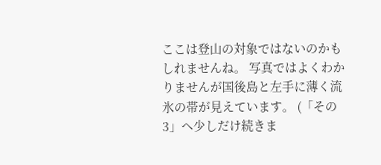ここは登山の対象ではないのかもしれませんね。 写真ではよくわかりませんが国後島と左手に薄く流氷の帯が見えています。 (「その3」へ少しだけ続きま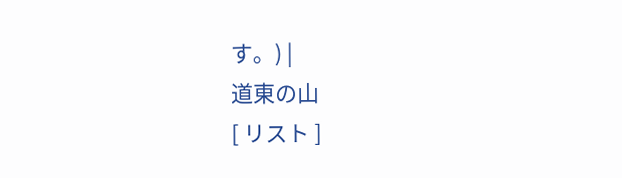す。) |
道東の山
[ リスト ]